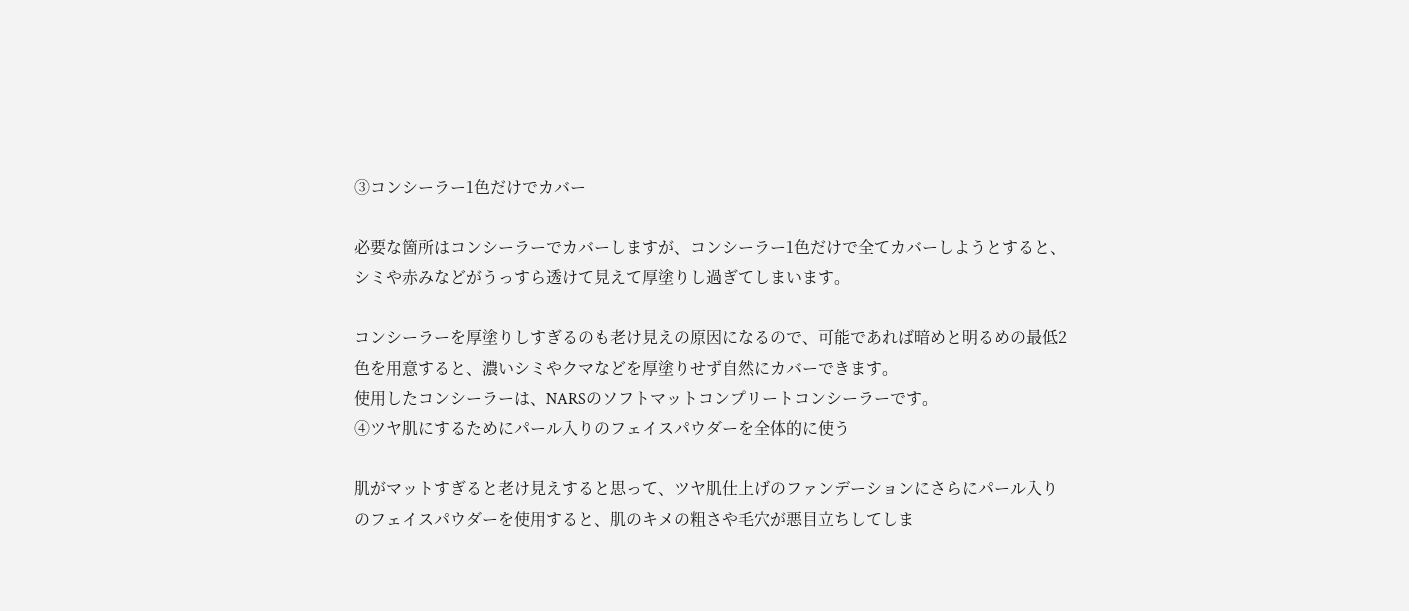③コンシーラー1色だけでカバー

必要な箇所はコンシーラーでカバーしますが、コンシーラー1色だけで全てカバーしようとすると、シミや赤みなどがうっすら透けて見えて厚塗りし過ぎてしまいます。

コンシーラーを厚塗りしすぎるのも老け見えの原因になるので、可能であれば暗めと明るめの最低2色を用意すると、濃いシミやクマなどを厚塗りせず自然にカバーできます。
使用したコンシーラーは、NARSのソフトマットコンプリートコンシーラーです。
④ツヤ肌にするためにパール入りのフェイスパウダーを全体的に使う

肌がマットすぎると老け見えすると思って、ツヤ肌仕上げのファンデーションにさらにパール入りのフェイスパウダーを使用すると、肌のキメの粗さや毛穴が悪目立ちしてしま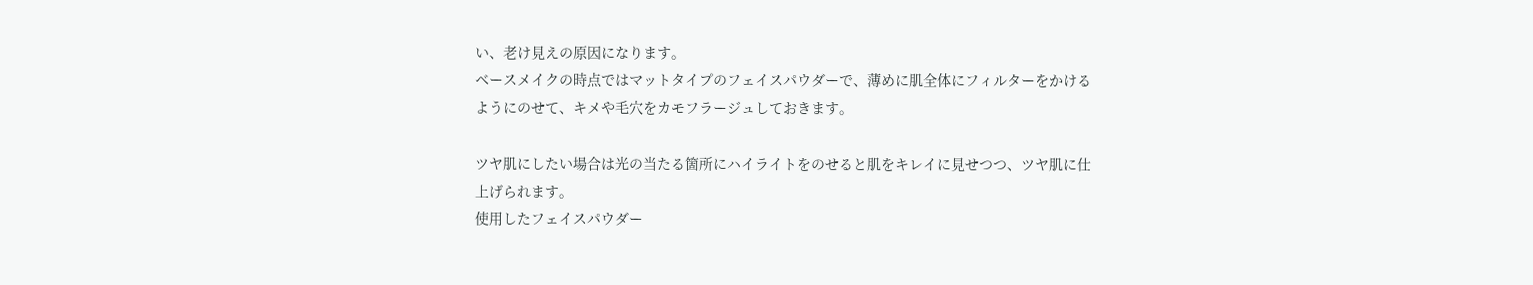い、老け見えの原因になります。
ベースメイクの時点ではマットタイプのフェイスパウダーで、薄めに肌全体にフィルターをかけるようにのせて、キメや毛穴をカモフラージュしておきます。

ツヤ肌にしたい場合は光の当たる箇所にハイライトをのせると肌をキレイに見せつつ、ツヤ肌に仕上げられます。
使用したフェイスパウダー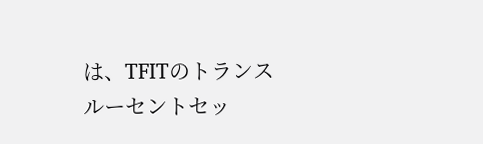は、TFITのトランスルーセントセッ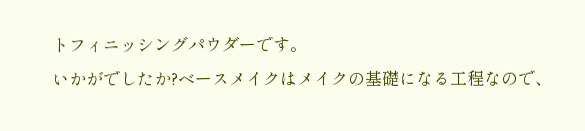トフィニッシングパウダーです。
いかがでしたか?ベースメイクはメイクの基礎になる工程なので、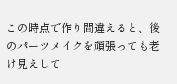この時点で作り間違えると、後のパーツメイクを頑張っても老け見えして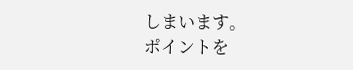しまいます。
ポイントを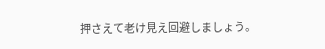押さえて老け見え回避しましょう。